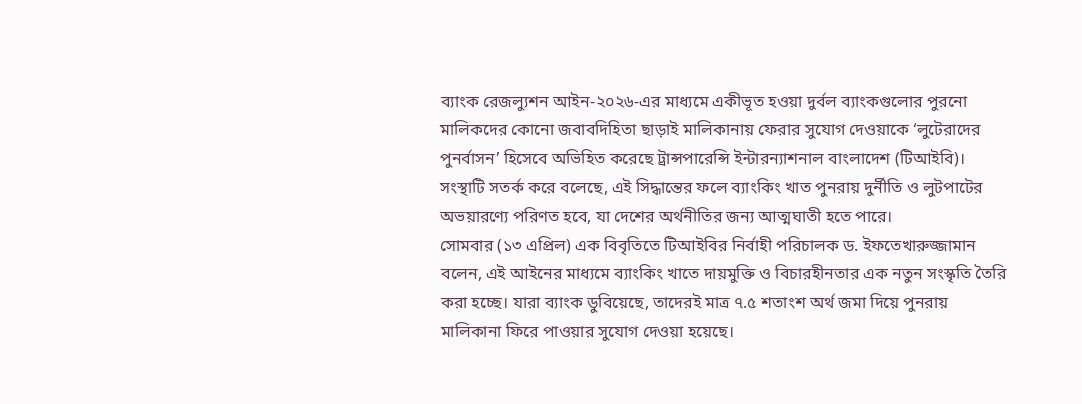ব্যাংক রেজল্যুশন আইন-২০২৬-এর মাধ্যমে একীভূত হওয়া দুর্বল ব্যাংকগুলোর পুরনো মালিকদের কোনো জবাবদিহিতা ছাড়াই মালিকানায় ফেরার সুযোগ দেওয়াকে ‘লুটেরাদের পুনর্বাসন’ হিসেবে অভিহিত করেছে ট্রান্সপারেন্সি ইন্টারন্যাশনাল বাংলাদেশ (টিআইবি)। সংস্থাটি সতর্ক করে বলেছে, এই সিদ্ধান্তের ফলে ব্যাংকিং খাত পুনরায় দুর্নীতি ও লুটপাটের অভয়ারণ্যে পরিণত হবে, যা দেশের অর্থনীতির জন্য আত্মঘাতী হতে পারে।
সোমবার (১৩ এপ্রিল) এক বিবৃতিতে টিআইবির নির্বাহী পরিচালক ড. ইফতেখারুজ্জামান বলেন, এই আইনের মাধ্যমে ব্যাংকিং খাতে দায়মুক্তি ও বিচারহীনতার এক নতুন সংস্কৃতি তৈরি করা হচ্ছে। যারা ব্যাংক ডুবিয়েছে, তাদেরই মাত্র ৭.৫ শতাংশ অর্থ জমা দিয়ে পুনরায় মালিকানা ফিরে পাওয়ার সুযোগ দেওয়া হয়েছে।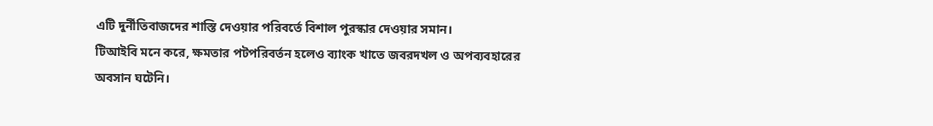এটি দুর্নীতিবাজদের শাস্তি দেওয়ার পরিবর্তে বিশাল পুরস্কার দেওয়ার সমান।
টিআইবি মনে করে, ক্ষমতার পটপরিবর্তন হলেও ব্যাংক খাতে জবরদখল ও অপব্যবহারের অবসান ঘটেনি।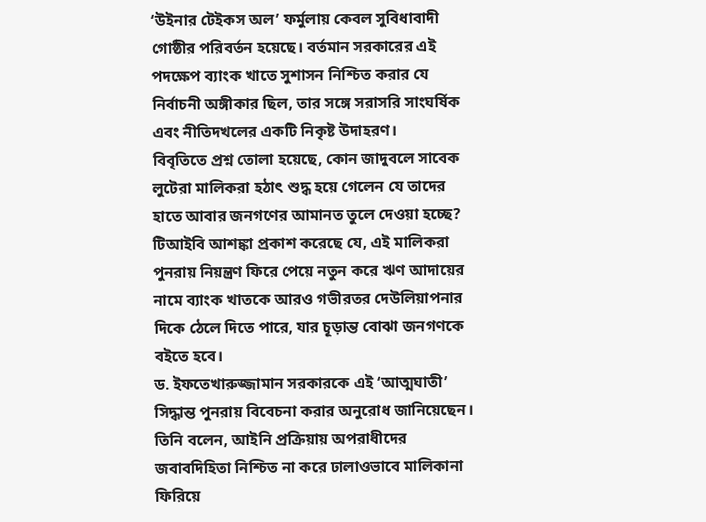‘উইনার টেইকস অল’ ফর্মুলায় কেবল সুবিধাবাদী গোষ্ঠীর পরিবর্তন হয়েছে। বর্তমান সরকারের এই পদক্ষেপ ব্যাংক খাতে সুশাসন নিশ্চিত করার যে নির্বাচনী অঙ্গীকার ছিল, তার সঙ্গে সরাসরি সাংঘর্ষিক এবং নীতিদখলের একটি নিকৃষ্ট উদাহরণ।
বিবৃতিতে প্রশ্ন তোলা হয়েছে, কোন জাদুবলে সাবেক লুটেরা মালিকরা হঠাৎ শুদ্ধ হয়ে গেলেন যে তাদের হাতে আবার জনগণের আমানত তুলে দেওয়া হচ্ছে? টিআইবি আশঙ্কা প্রকাশ করেছে যে, এই মালিকরা পুনরায় নিয়ন্ত্রণ ফিরে পেয়ে নতুন করে ঋণ আদায়ের নামে ব্যাংক খাতকে আরও গভীরতর দেউলিয়াপনার দিকে ঠেলে দিতে পারে, যার চূড়ান্ত বোঝা জনগণকে বইতে হবে।
ড. ইফতেখারুজ্জামান সরকারকে এই ‘আত্মঘাতী’ সিদ্ধান্ত পুনরায় বিবেচনা করার অনুরোধ জানিয়েছেন। তিনি বলেন, আইনি প্রক্রিয়ায় অপরাধীদের জবাবদিহিতা নিশ্চিত না করে ঢালাওভাবে মালিকানা ফিরিয়ে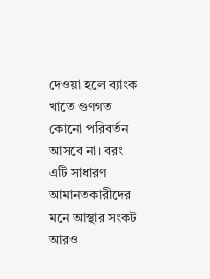দেওয়া হলে ব্যাংক খাতে গুণগত কোনো পরিবর্তন আসবে না। বরং এটি সাধারণ আমানতকারীদের মনে আস্থার সংকট আরও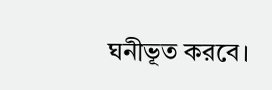ঘনীভূত করবে।